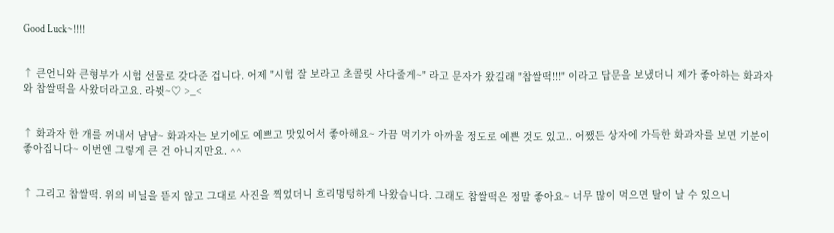Good Luck~!!!!


↑ 큰언니와 큰형부가 시험 선물로 갖다준 겁니다. 어제 "시험 잘 보라고 초콜릿 사다줄게~" 라고 문자가 왔길래 "찹쌀떡!!!" 이라고 답문을 보냈더니 제가 좋아하는 화과자와 찹쌀떡을 사왔더라고요. 라뷧~♡ >_<


↑ 화과자 한 개를 꺼내서 냠냠~ 화과자는 보기에도 예쁘고 맛있어서 좋아해요~ 가끔 먹기가 아까울 정도로 예쁜 것도 있고.. 어쨌든 상자에 가득한 화과자를 보면 기분이 좋아집니다~ 이번엔 그렇게 큰 건 아니지만요. ^^


↑ 그리고 찹쌀떡. 위의 비닐을 뜯지 않고 그대로 사진을 찍었더니 흐리멍텅하게 나왔습니다. 그래도 찹쌀떡은 정말 좋아요~ 너무 많이 먹으면 탈이 날 수 있으니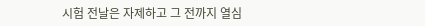시험 전날은 자제하고 그 전까지 열심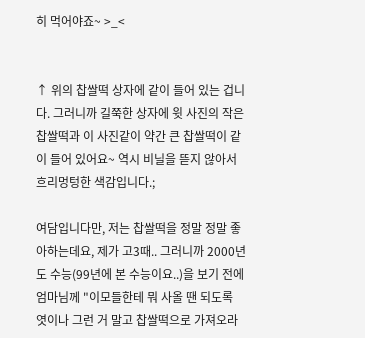히 먹어야죠~ >_<


↑ 위의 찹쌀떡 상자에 같이 들어 있는 겁니다. 그러니까 길쭉한 상자에 윗 사진의 작은 찹쌀떡과 이 사진같이 약간 큰 찹쌀떡이 같이 들어 있어요~ 역시 비닐을 뜯지 않아서 흐리멍텅한 색감입니다.;

여담입니다만, 저는 찹쌀떡을 정말 정말 좋아하는데요, 제가 고3때.. 그러니까 2000년도 수능(99년에 본 수능이요..)을 보기 전에 엄마님께 "이모들한테 뭐 사올 땐 되도록 엿이나 그런 거 말고 찹쌀떡으로 가져오라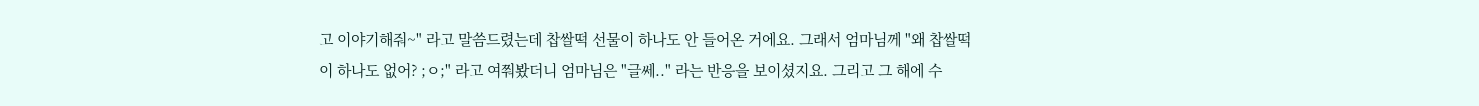고 이야기해줘~" 라고 말씀드렸는데 찹쌀떡 선물이 하나도 안 들어온 거에요. 그래서 엄마님께 "왜 찹쌀떡이 하나도 없어? ;ㅇ;" 라고 여쭤봤더니 엄마님은 "글쎄.." 라는 반응을 보이셨지요. 그리고 그 해에 수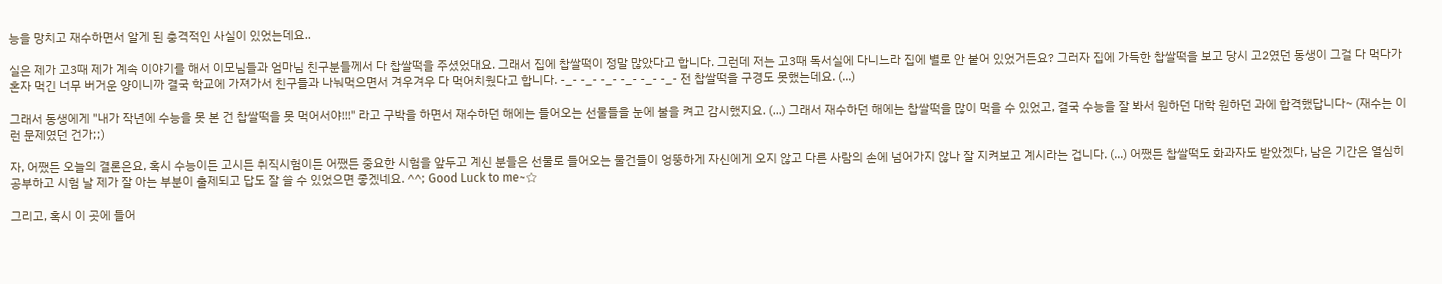능을 망치고 재수하면서 알게 된 충격적인 사실이 있었는데요..

실은 제가 고3때 제가 계속 이야기를 해서 이모님들과 엄마님 친구분들께서 다 찹쌀떡을 주셨었대요. 그래서 집에 찹쌀떡이 정말 많았다고 합니다. 그런데 저는 고3때 독서실에 다니느라 집에 별로 안 붙어 있었거든요? 그러자 집에 가득한 찹쌀떡을 보고 당시 고2였던 동생이 그걸 다 먹다가 혼자 먹긴 너무 버거운 양이니까 결국 학교에 가져가서 친구들과 나눠먹으면서 겨우겨우 다 먹어치웠다고 합니다. -_- -_- -_- -_- -_- -_- 전 찹쌀떡을 구경도 못했는데요. (...)

그래서 동생에게 "내가 작년에 수능을 못 본 건 찹쌀떡을 못 먹어서야!!!" 라고 구박을 하면서 재수하던 해에는 들어오는 선물들을 눈에 불을 켜고 감시했지요. (...) 그래서 재수하던 해에는 찹쌀떡을 많이 먹을 수 있었고, 결국 수능을 잘 봐서 원하던 대학 원하던 과에 합격했답니다~ (재수는 이런 문제였던 건가;;)

자, 어쨌든 오늘의 결론은요, 혹시 수능이든 고시든 취직시험이든 어쨌든 중요한 시험을 앞두고 계신 분들은 선물로 들어오는 물건들이 엉뚱하게 자신에게 오지 않고 다른 사람의 손에 넘어가지 않나 잘 지켜보고 계시라는 겁니다. (...) 어쨌든 찹쌀떡도 화과자도 받았겠다, 남은 기간은 열심히 공부하고 시험 날 제가 잘 아는 부분이 출제되고 답도 잘 쓸 수 있었으면 좋겠네요. ^^; Good Luck to me~☆

그리고, 혹시 이 곳에 들어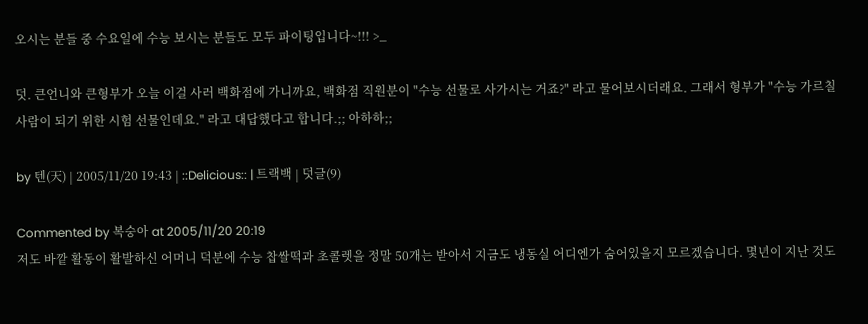오시는 분들 중 수요일에 수능 보시는 분들도 모두 파이팅입니다~!!! >_

덧. 큰언니와 큰형부가 오늘 이걸 사러 백화점에 가니까요, 백화점 직원분이 "수능 선물로 사가시는 거죠?" 라고 물어보시더래요. 그래서 형부가 "수능 가르칠 사람이 되기 위한 시험 선물인데요." 라고 대답했다고 합니다.;; 아하하;;

by 텐(天) | 2005/11/20 19:43 | ::Delicious:: | 트랙백 | 덧글(9)

Commented by 복숭아 at 2005/11/20 20:19
저도 바깥 활동이 활발하신 어머니 덕분에 수능 찹쌀떡과 초콜렛을 정말 50개는 받아서 지금도 냉동실 어디엔가 숨어있을지 모르겠습니다. 몇년이 지난 것도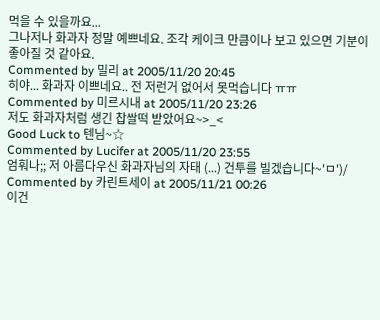먹을 수 있을까요...
그나저나 화과자 정말 예쁘네요. 조각 케이크 만큼이나 보고 있으면 기분이 좋아질 것 같아요.
Commented by 밀리 at 2005/11/20 20:45
히야... 화과자 이쁘네요.. 전 저런거 없어서 못먹습니다 ㅠㅠ
Commented by 미르시내 at 2005/11/20 23:26
저도 화과자처럼 생긴 찹쌀떡 받았어요~>_<
Good Luck to 텐님~☆
Commented by Lucifer at 2005/11/20 23:55
엄훠나;; 저 아름다우신 화과자님의 자태 (...) 건투를 빌겠습니다~'ㅁ')/
Commented by 카린트세이 at 2005/11/21 00:26
이건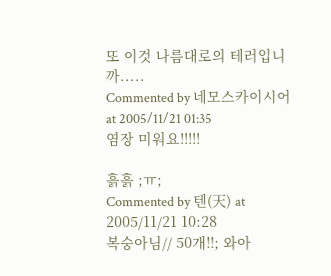또 이것 나름대로의 테러입니까.....
Commented by 네모스카이시어 at 2005/11/21 01:35
염장 미워요!!!!!

흙흙 ;ㅠ;
Commented by 텐(天) at 2005/11/21 10:28
복숭아님// 50개!!; 와아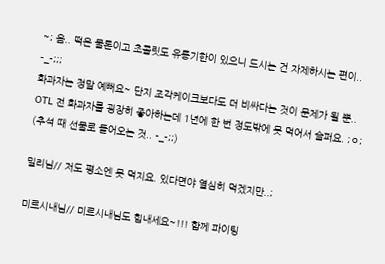~; 음.. 떡은 물론이고 초콜릿도 유통기한이 있으니 드시는 건 자제하시는 편이.. -_-;;;
화과자는 정말 예뻐요~ 단지 조각케이크보다도 더 비싸다는 것이 문제가 될 뿐.. OTL 전 화과자를 굉장히 좋아하는데 1년에 한 번 정도밖에 못 먹어서 슬퍼요. ;ㅇ; (추석 때 선물로 들어오는 것.. -_-;;)

밀리님// 저도 평소엔 못 먹지요. 있다면야 열심히 먹겠지만..;

미르시내님// 미르시내님도 힘내세요~!!! 함께 파이팅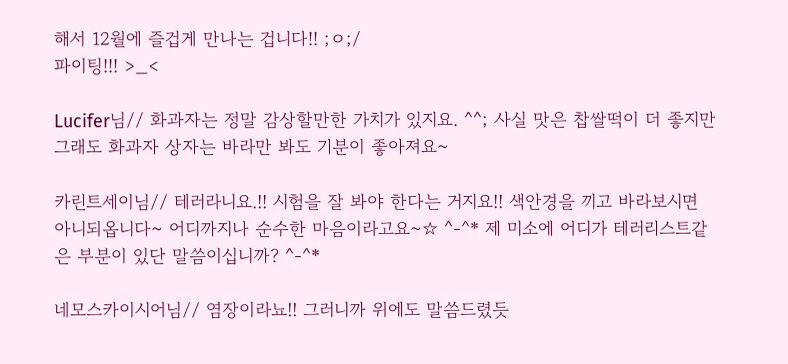해서 12월에 즐겁게 만나는 겁니다!! ;ㅇ;/
파이팅!!! >_<

Lucifer님// 화과자는 정말 감상할만한 가치가 있지요. ^^; 사실 맛은 찹쌀떡이 더 좋지만 그래도 화과자 상자는 바라만 봐도 기분이 좋아져요~

카린트세이님// 테러라니요.!! 시험을 잘 봐야 한다는 거지요!! 색안경을 끼고 바라보시면 아니되옵니다~ 어디까지나 순수한 마음이라고요~☆ ^-^* 제 미소에 어디가 테러리스트같은 부분이 있단 말씀이십니까? ^-^*

네모스카이시어님// 염장이라뇨!! 그러니까 위에도 말씀드렸듯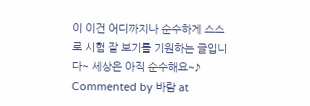이 이건 어디까지나 순수하게 스스로 시험 잘 보기를 기원하는 글입니다~ 세상은 아직 순수해요~♪
Commented by 바람 at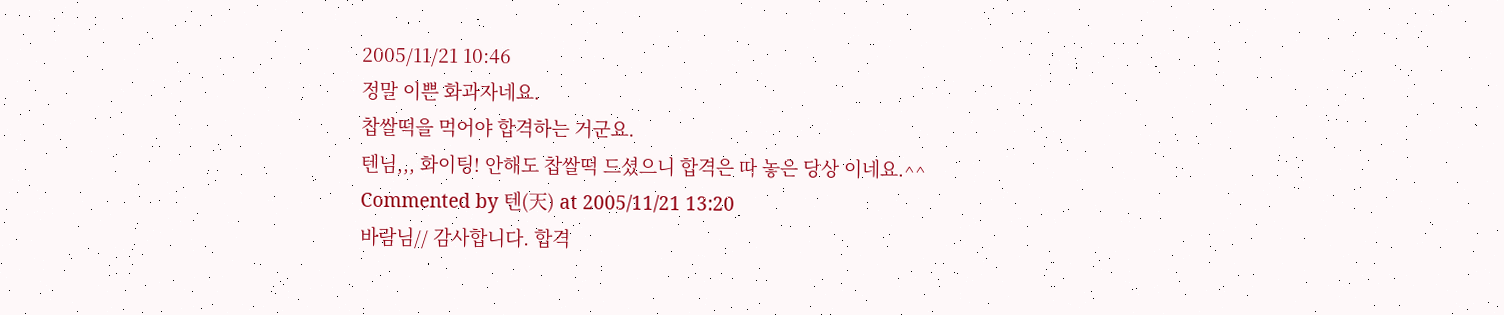2005/11/21 10:46
정말 이쁜 화과자네요.
찹쌀떡을 먹어야 합격하는 거군요.
텐님,,, 화이팅! 안해도 찹쌀떡 드셨으니 합격은 따 놓은 당상 이네요.^^
Commented by 텐(天) at 2005/11/21 13:20
바람님// 감사합니다. 합격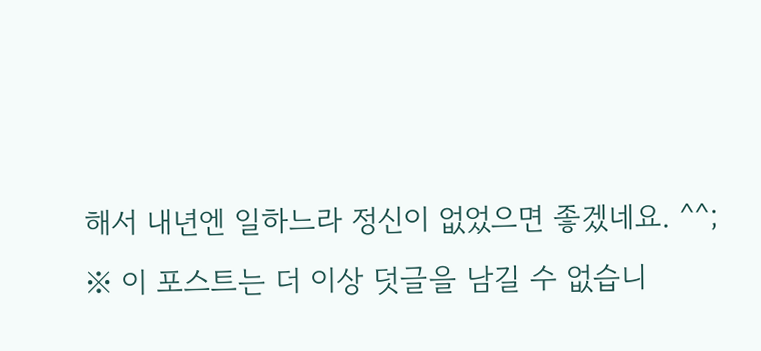해서 내년엔 일하느라 정신이 없었으면 좋겠네요. ^^;
※ 이 포스트는 더 이상 덧글을 남길 수 없습니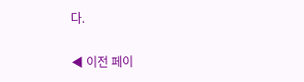다.

◀ 이전 페이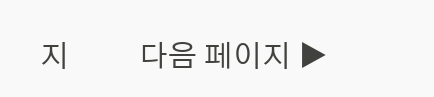지          다음 페이지 ▶